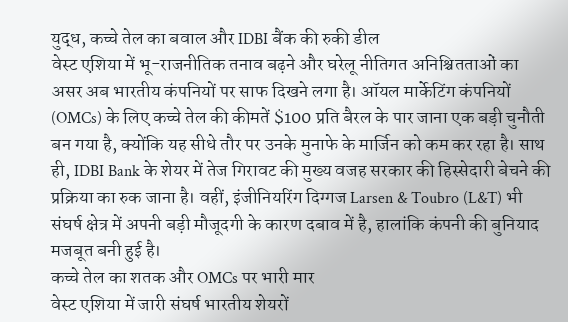युद्ध, कच्चे तेल का बवाल और IDBI बैंक की रुकी डील
वेस्ट एशिया में भू-राजनीतिक तनाव बढ़ने और घरेलू नीतिगत अनिश्चितताओं का असर अब भारतीय कंपनियों पर साफ दिखने लगा है। ऑयल मार्केटिंग कंपनियों (OMCs) के लिए कच्चे तेल की कीमतें $100 प्रति बैरल के पार जाना एक बड़ी चुनौती बन गया है, क्योंकि यह सीधे तौर पर उनके मुनाफे के मार्जिन को कम कर रहा है। साथ ही, IDBI Bank के शेयर में तेज गिरावट की मुख्य वजह सरकार की हिस्सेदारी बेचने की प्रक्रिया का रुक जाना है। वहीं, इंजीनियरिंग दिग्गज Larsen & Toubro (L&T) भी संघर्ष क्षेत्र में अपनी बड़ी मौजूदगी के कारण दबाव में है, हालांकि कंपनी की बुनियाद मजबूत बनी हुई है।
कच्चे तेल का शतक और OMCs पर भारी मार
वेस्ट एशिया में जारी संघर्ष भारतीय शेयरों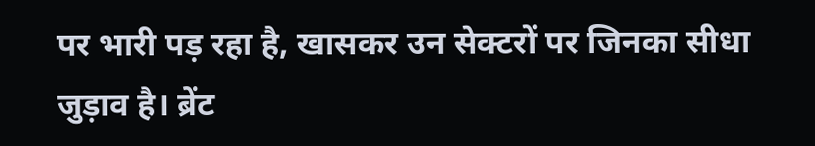पर भारी पड़ रहा है, खासकर उन सेक्टरों पर जिनका सीधा जुड़ाव है। ब्रेंट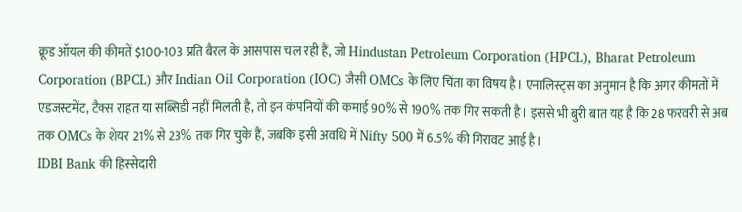क्रूड ऑयल की कीमतें $100-103 प्रति बैरल के आसपास चल रही हैं, जो Hindustan Petroleum Corporation (HPCL), Bharat Petroleum Corporation (BPCL) और Indian Oil Corporation (IOC) जैसी OMCs के लिए चिंता का विषय है। एनालिस्ट्स का अनुमान है कि अगर कीमतों में एडजस्टमेंट, टैक्स राहत या सब्सिडी नहीं मिलती है, तो इन कंपनियों की कमाई 90% से 190% तक गिर सकती है। इससे भी बुरी बात यह है कि 28 फरवरी से अब तक OMCs के शेयर 21% से 23% तक गिर चुके हैं, जबकि इसी अवधि में Nifty 500 में 6.5% की गिरावट आई है।
IDBI Bank की हिस्सेदारी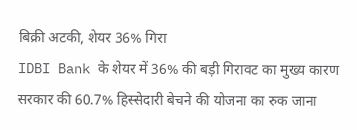बिक्री अटकी, शेयर 36% गिरा
IDBI Bank के शेयर में 36% की बड़ी गिरावट का मुख्य कारण सरकार की 60.7% हिस्सेदारी बेचने की योजना का रुक जाना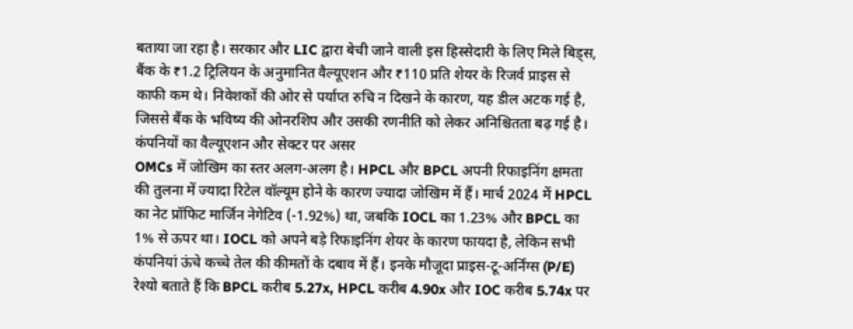बताया जा रहा है। सरकार और LIC द्वारा बेची जाने वाली इस हिस्सेदारी के लिए मिले बिड्स, बैंक के ₹1.2 ट्रिलियन के अनुमानित वैल्यूएशन और ₹110 प्रति शेयर के रिजर्व प्राइस से काफी कम थे। निवेशकों की ओर से पर्याप्त रुचि न दिखने के कारण, यह डील अटक गई है, जिससे बैंक के भविष्य की ओनरशिप और उसकी रणनीति को लेकर अनिश्चितता बढ़ गई है।
कंपनियों का वैल्यूएशन और सेक्टर पर असर
OMCs में जोखिम का स्तर अलग-अलग है। HPCL और BPCL अपनी रिफाइनिंग क्षमता की तुलना में ज्यादा रिटेल वॉल्यूम होने के कारण ज्यादा जोखिम में हैं। मार्च 2024 में HPCL का नेट प्रॉफिट मार्जिन नेगेटिव (-1.92%) था, जबकि IOCL का 1.23% और BPCL का 1% से ऊपर था। IOCL को अपने बड़े रिफाइनिंग शेयर के कारण फायदा है, लेकिन सभी कंपनियां ऊंचे कच्चे तेल की कीमतों के दबाव में हैं। इनके मौजूदा प्राइस-टू-अर्निंग्स (P/E) रेश्यो बताते हैं कि BPCL करीब 5.27x, HPCL करीब 4.90x और IOC करीब 5.74x पर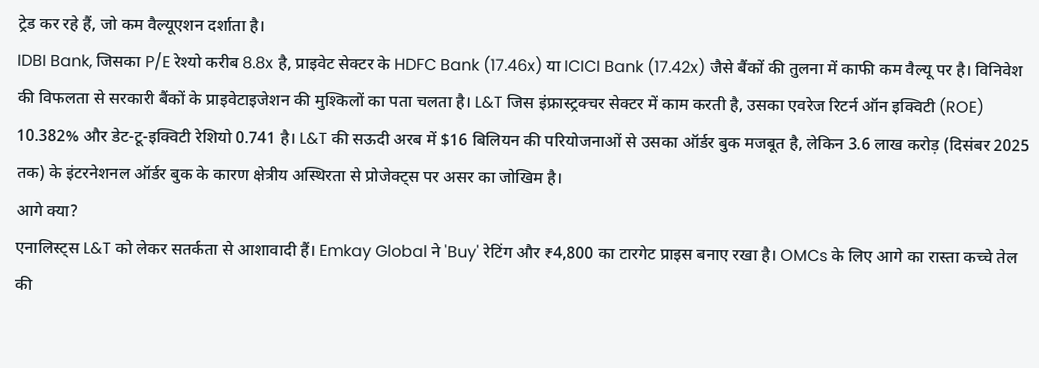ट्रेड कर रहे हैं, जो कम वैल्यूएशन दर्शाता है।
IDBI Bank, जिसका P/E रेश्यो करीब 8.8x है, प्राइवेट सेक्टर के HDFC Bank (17.46x) या ICICI Bank (17.42x) जैसे बैंकों की तुलना में काफी कम वैल्यू पर है। विनिवेश की विफलता से सरकारी बैंकों के प्राइवेटाइजेशन की मुश्किलों का पता चलता है। L&T जिस इंफ्रास्ट्रक्चर सेक्टर में काम करती है, उसका एवरेज रिटर्न ऑन इक्विटी (ROE) 10.382% और डेट-टू-इक्विटी रेशियो 0.741 है। L&T की सऊदी अरब में $16 बिलियन की परियोजनाओं से उसका ऑर्डर बुक मजबूत है, लेकिन 3.6 लाख करोड़ (दिसंबर 2025 तक) के इंटरनेशनल ऑर्डर बुक के कारण क्षेत्रीय अस्थिरता से प्रोजेक्ट्स पर असर का जोखिम है।
आगे क्या?
एनालिस्ट्स L&T को लेकर सतर्कता से आशावादी हैं। Emkay Global ने 'Buy' रेटिंग और ₹4,800 का टारगेट प्राइस बनाए रखा है। OMCs के लिए आगे का रास्ता कच्चे तेल की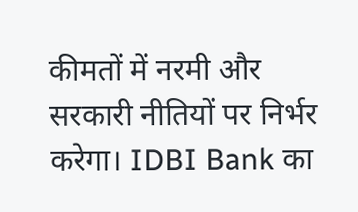कीमतों में नरमी और सरकारी नीतियों पर निर्भर करेगा। IDBI Bank का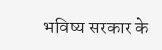भविष्य सरकार के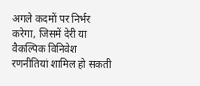अगले कदमों पर निर्भर करेगा, जिसमें देरी या वैकल्पिक विनिवेश रणनीतियां शामिल हो सकती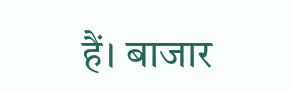हैं। बाजार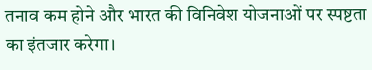तनाव कम होने और भारत की विनिवेश योजनाओं पर स्पष्टता का इंतजार करेगा।